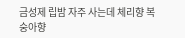금성제 립밤 자주 사는데 체리향 복숭아향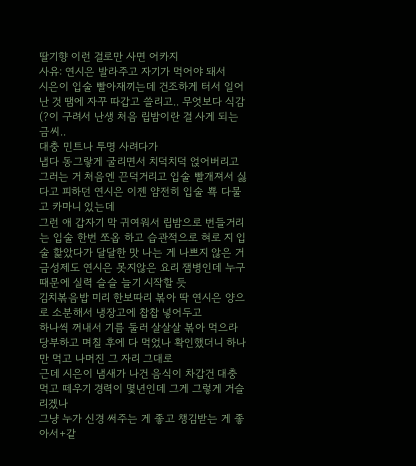딸기향 이런 걸로만 사면 어카지
사유: 연시은 발라주고 자기가 먹어야 돼서
시은이 입술 빨아재끼는데 건조하게 터서 일어난 것 땜에 자꾸 따갑고 쓸리고.. 무엇보다 식감(?이 구려서 난생 처음 립밤이란 걸 사게 되는 금씨..
대충 민트나 투명 사려다가
냅다 동그랗게 굴리면서 치덕치덕 얹어버리고
그러는 거 처음엔 끈덕거리고 입술 빨개져서 싫다고 피하던 연시은 이젠 얌전히 입술 뾱 다물고 카마니 있는데
그런 애 갑자기 막 귀여워서 립밤으로 번들거리는 입술 한번 쪼옵 하고 습관적으로 혀로 지 입술 핥았다가 달달한 맛 나는 게 나쁘지 않은 거
금성제도 연시은 못지않은 요리 잼병인데 누구 때문에 실력 슬슬 늘기 시작할 듯
김치볶음밥 미리 한보따리 볶아 딱 연시은 양으로 소분해서 냉장고에 찹찹 넣어두고
하나씩 꺼내서 기름 둘러 살살살 볶아 먹으라 당부하고 며칠 후에 다 먹었나 확인했더니 하나만 먹고 나머진 그 자리 그대로
근데 시은이 냄새가 나건 음식이 차갑건 대충 먹고 떼우기 경력이 몇년인데 그게 그렇게 거슬리겠나
그냥 누가 신경 써주는 게 좋고 챙김받는 게 좋아서+같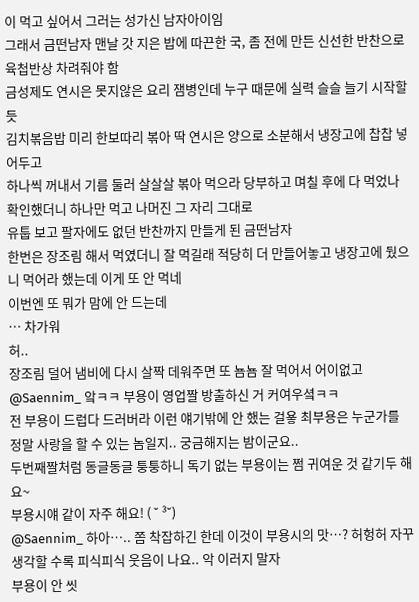이 먹고 싶어서 그러는 성가신 남자아이임
그래서 금떤남자 맨날 갓 지은 밥에 따끈한 국, 좀 전에 만든 신선한 반찬으로 육첩반상 차려줘야 함
금성제도 연시은 못지않은 요리 잼병인데 누구 때문에 실력 슬슬 늘기 시작할 듯
김치볶음밥 미리 한보따리 볶아 딱 연시은 양으로 소분해서 냉장고에 찹찹 넣어두고
하나씩 꺼내서 기름 둘러 살살살 볶아 먹으라 당부하고 며칠 후에 다 먹었나 확인했더니 하나만 먹고 나머진 그 자리 그대로
유툽 보고 팔자에도 없던 반찬까지 만들게 된 금떤남자
한번은 장조림 해서 먹였더니 잘 먹길래 적당히 더 만들어놓고 냉장고에 뒀으니 먹어라 했는데 이게 또 안 먹네
이번엔 또 뭐가 맘에 안 드는데
… 차가워
허..
장조림 덜어 냄비에 다시 살짝 데워주면 또 뇸뇸 잘 먹어서 어이없고
@Saennim_ 앜ㅋㅋ 부용이 영업짤 방출하신 거 커여우셬ㅋㅋ
전 부용이 드럽다 드러버라 이런 얘기밖에 안 했는 걸욯 최부용은 누군가를 정말 사랑을 할 수 있는 놈일지.. 궁금해지는 밤이군요..
두번째짤처럼 동글동글 퉁퉁하니 독기 없는 부용이는 쩜 귀여운 것 같기두 해요~
부용시얘 같이 자주 해요! ( ˘ ³˘)
@Saennim_ 하아….. 쫌 착잡하긴 한데 이것이 부용시의 맛…? 허헝허 자꾸 생각할 수록 피식피식 웃음이 나요.. 악 이러지 말자
부용이 안 씻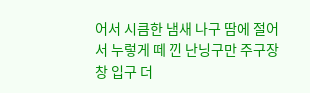어서 시큼한 냄새 나구 땀에 절어서 누렇게 떼 낀 난닝구만 주구장창 입구 더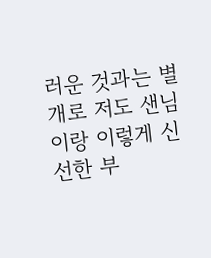러운 것과는 별개로 저도 샌님이랑 이렇게 신선한 부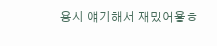용시 얘기해서 재밌어욯ㅎ